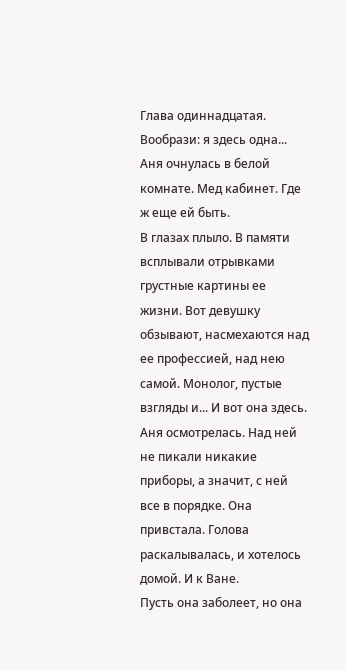Глава одиннадцатая. Вообрази: я здесь одна...
Аня очнулась в белой комнате. Мед кабинет. Где ж еще ей быть.
В глазах плыло. В памяти всплывали отрывками грустные картины ее жизни. Вот девушку обзывают, насмехаются над ее профессией, над нею самой. Монолог, пустые взгляды и... И вот она здесь.
Аня осмотрелась. Над ней не пикали никакие приборы, а значит, с ней все в порядке. Она привстала. Голова раскалывалась, и хотелось домой. И к Ване.
Пусть она заболеет, но она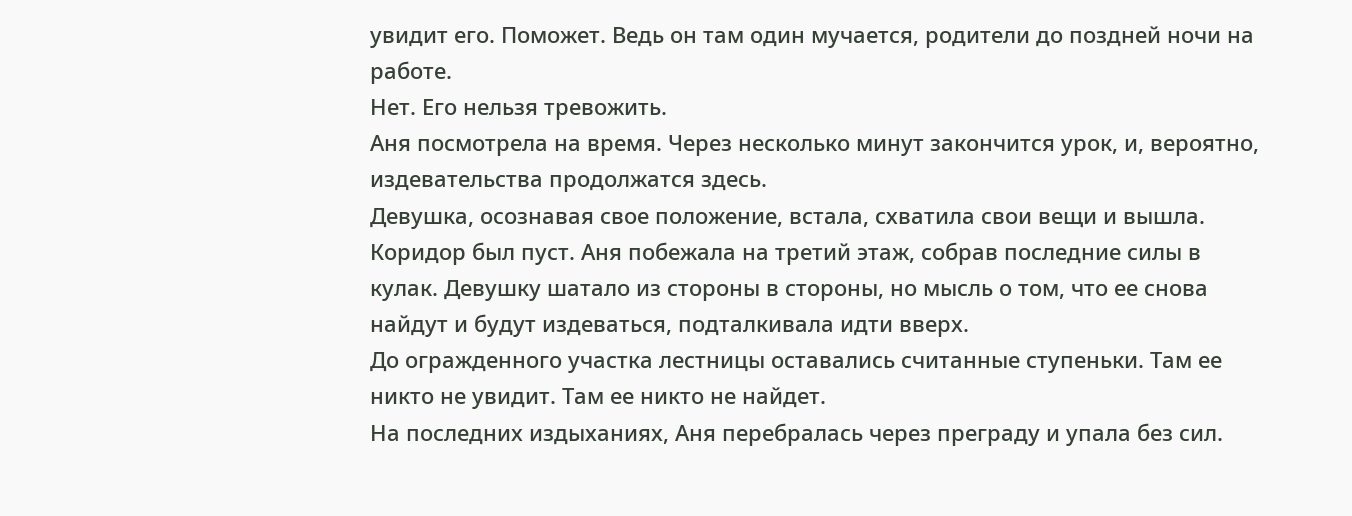увидит его. Поможет. Ведь он там один мучается, родители до поздней ночи на работе.
Нет. Его нельзя тревожить.
Аня посмотрела на время. Через несколько минут закончится урок, и, вероятно, издевательства продолжатся здесь.
Девушка, осознавая свое положение, встала, схватила свои вещи и вышла. Коридор был пуст. Аня побежала на третий этаж, собрав последние силы в кулак. Девушку шатало из стороны в стороны, но мысль о том, что ее снова найдут и будут издеваться, подталкивала идти вверх.
До огражденного участка лестницы оставались считанные ступеньки. Там ее никто не увидит. Там ее никто не найдет.
На последних издыханиях, Аня перебралась через преграду и упала без сил.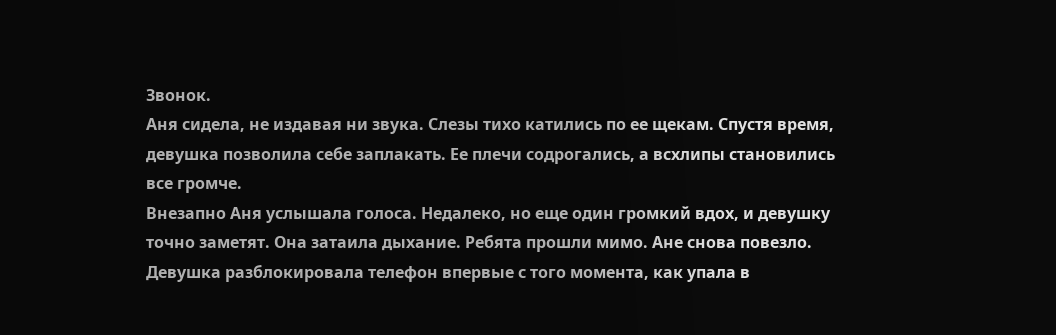Звонок.
Аня сидела, не издавая ни звука. Слезы тихо катились по ее щекам. Спустя время, девушка позволила себе заплакать. Ее плечи содрогались, а всхлипы становились все громче.
Внезапно Аня услышала голоса. Недалеко, но еще один громкий вдох, и девушку точно заметят. Она затаила дыхание. Ребята прошли мимо. Ане снова повезло.
Девушка разблокировала телефон впервые с того момента, как упала в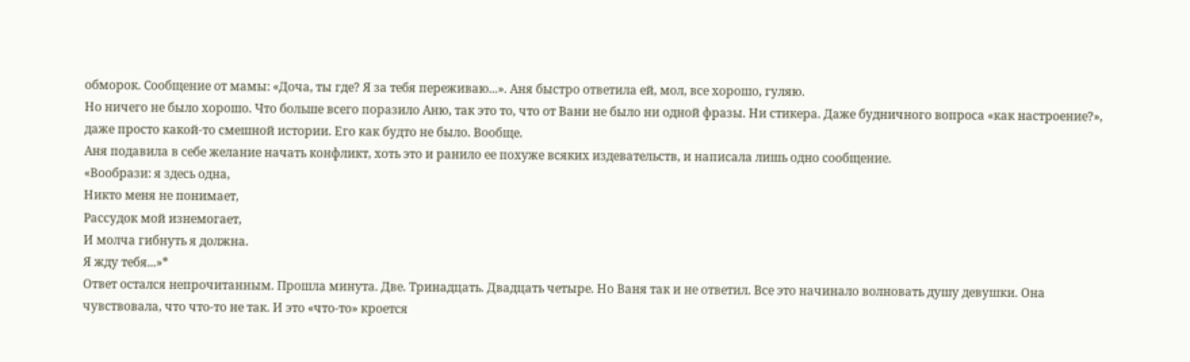обморок. Сообщение от мамы: «Доча, ты где? Я за тебя переживаю...». Аня быстро ответила ей, мол, все хорошо, гуляю.
Но ничего не было хорошо. Что больше всего поразило Аню, так это то, что от Вани не было ни одной фразы. Ни стикера. Даже будничного вопроса «как настроение?», даже просто какой-то смешной истории. Его как будто не было. Вообще.
Аня подавила в себе желание начать конфликт, хоть это и ранило ее похуже всяких издевательств, и написала лишь одно сообщение.
«Вообрази: я здесь одна,
Никто меня не понимает,
Рассудок мой изнемогает,
И молча гибнуть я должна.
Я жду тебя...»*
Ответ остался непрочитанным. Прошла минута. Две. Тринадцать. Двадцать четыре. Но Ваня так и не ответил. Все это начинало волновать душу девушки. Она чувствовала, что что-то не так. И это «что-то» кроется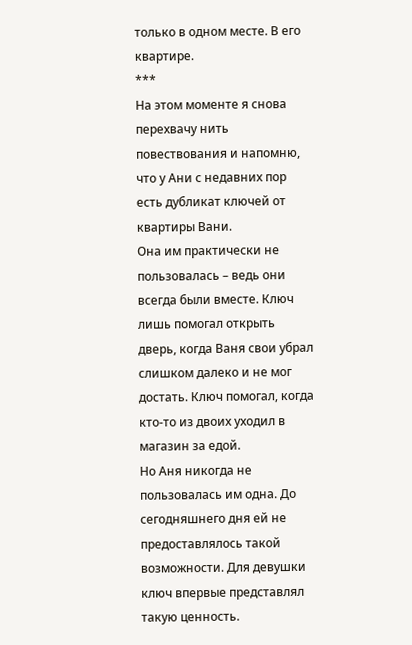только в одном месте. В его квартире.
***
На этом моменте я снова перехвачу нить повествования и напомню, что у Ани с недавних пор есть дубликат ключей от квартиры Вани.
Она им практически не пользовалась – ведь они всегда были вместе. Ключ лишь помогал открыть дверь, когда Ваня свои убрал слишком далеко и не мог достать. Ключ помогал, когда кто-то из двоих уходил в магазин за едой.
Но Аня никогда не пользовалась им одна. До сегодняшнего дня ей не предоставлялось такой возможности. Для девушки ключ впервые представлял такую ценность.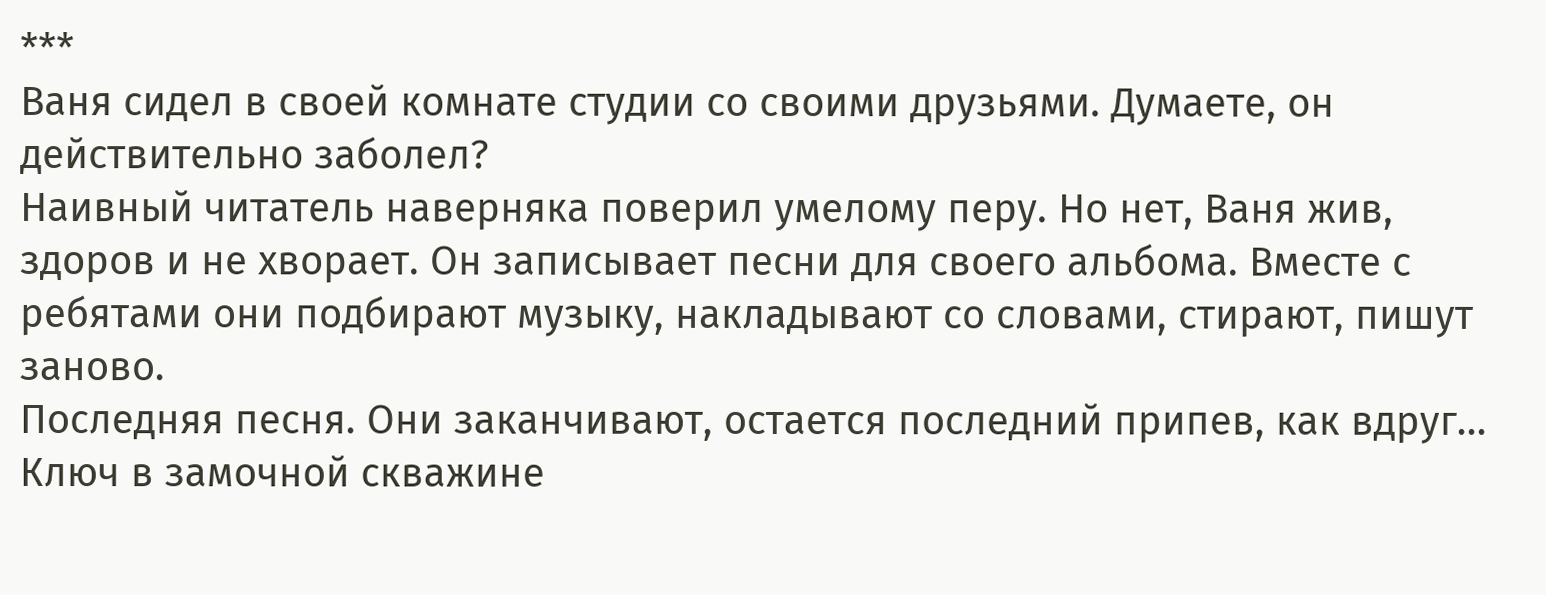***
Ваня сидел в своей комнате студии со своими друзьями. Думаете, он действительно заболел?
Наивный читатель наверняка поверил умелому перу. Но нет, Ваня жив, здоров и не хворает. Он записывает песни для своего альбома. Вместе с ребятами они подбирают музыку, накладывают со словами, стирают, пишут заново.
Последняя песня. Они заканчивают, остается последний припев, как вдруг... Ключ в замочной скважине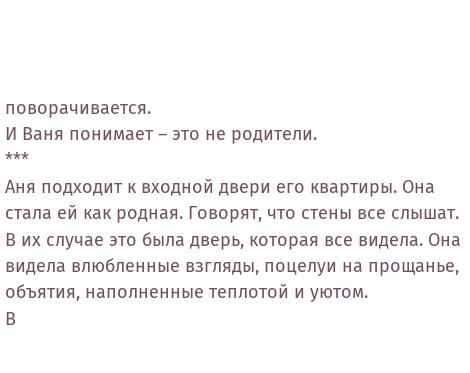поворачивается.
И Ваня понимает – это не родители.
***
Аня подходит к входной двери его квартиры. Она стала ей как родная. Говорят, что стены все слышат. В их случае это была дверь, которая все видела. Она видела влюбленные взгляды, поцелуи на прощанье, объятия, наполненные теплотой и уютом.
В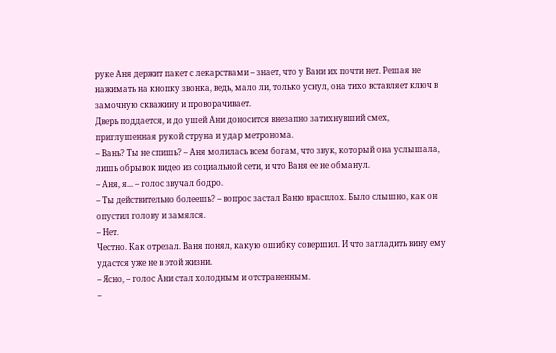руке Аня держит пакет с лекарствами – знает, что у Вани их почти нет. Решая не нажимать на кнопку звонка, ведь, мало ли, только уснул, она тихо вставляет ключ в замочную скважину и проворачивает.
Дверь поддается, и до ушей Ани доносится внезапно затихнувший смех, приглушенная рукой струна и удар метронома.
– Вань? Ты не спишь? – Аня молилась всем богам, что звук, который она услышала, лишь обрывок видео из социальной сети, и что Ваня ее не обманул.
– Аня, я... – голос звучал бодро.
– Ты действительно болеешь? – вопрос застал Ваню врасплох. Было слышно, как он опустил голову и замялся.
– Нет.
Честно. Как отрезал. Ваня понял, какую ошибку совершил. И что загладить вину ему удастся уже не в этой жизни.
– Ясно, – голос Ани стал холодным и отстраненным.
–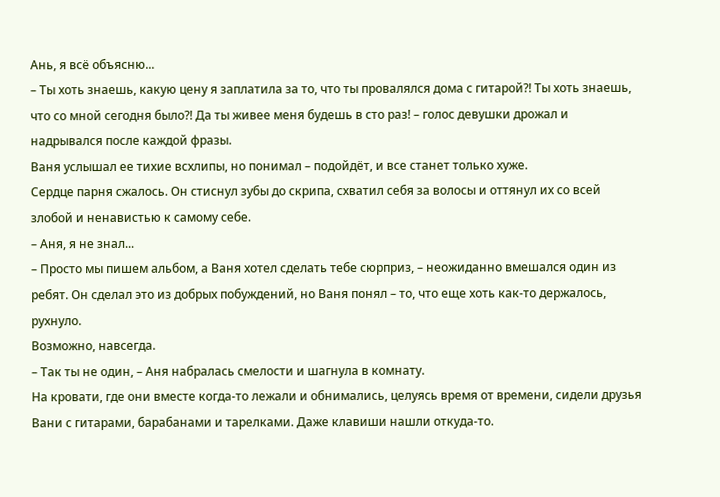Ань, я всё объясню...
– Ты хоть знаешь, какую цену я заплатила за то, что ты провалялся дома с гитарой?! Ты хоть знаешь, что со мной сегодня было?! Да ты живее меня будешь в сто раз! – голос девушки дрожал и надрывался после каждой фразы.
Ваня услышал ее тихие всхлипы, но понимал – подойдёт, и все станет только хуже.
Сердце парня сжалось. Он стиснул зубы до скрипа, схватил себя за волосы и оттянул их со всей злобой и ненавистью к самому себе.
– Аня, я не знал...
– Просто мы пишем альбом, а Ваня хотел сделать тебе сюрприз, – неожиданно вмешался один из ребят. Он сделал это из добрых побуждений, но Ваня понял – то, что еще хоть как-то держалось, рухнуло.
Возможно, навсегда.
– Так ты не один, – Аня набралась смелости и шагнула в комнату.
На кровати, где они вместе когда-то лежали и обнимались, целуясь время от времени, сидели друзья Вани с гитарами, барабанами и тарелками. Даже клавиши нашли откуда-то.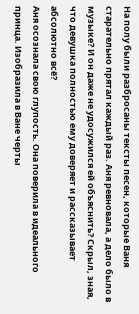На полу были разбросаны тексты песен, которые Ваня старательно прятал каждый раз. Аня ревновала, а дело было в музыке? И он даже не удосужился ей объяснить? Скрыл, зная, что девушка полностью ему доверяет и рассказывает абсолютно всё?
Аня осознала свою глупость. Она поверила в идеального принца. Изобразила в Ване черты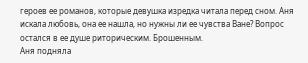героев ее романов, которые девушка изредка читала перед сном. Аня искала любовь, она ее нашла, но нужны ли ее чувства Ване? Вопрос остался в ее душе риторическим. Брошенным.
Аня подняла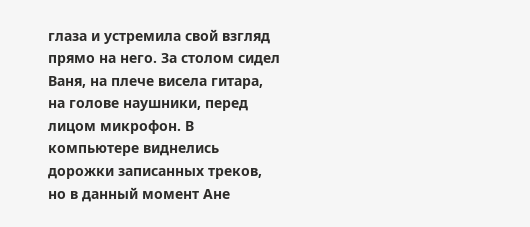глаза и устремила свой взгляд прямо на него. За столом сидел Ваня, на плече висела гитара, на голове наушники, перед лицом микрофон. В компьютере виднелись дорожки записанных треков, но в данный момент Ане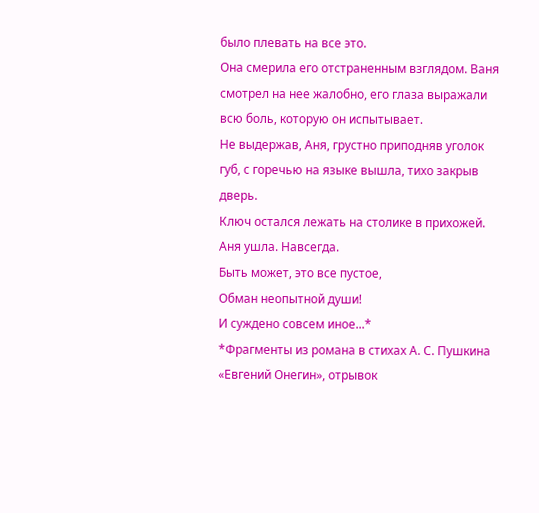было плевать на все это.
Она смерила его отстраненным взглядом. Ваня смотрел на нее жалобно, его глаза выражали всю боль, которую он испытывает.
Не выдержав, Аня, грустно приподняв уголок губ, с горечью на языке вышла, тихо закрыв дверь.
Ключ остался лежать на столике в прихожей.
Аня ушла. Навсегда.
Быть может, это все пустое,
Обман неопытной души!
И суждено совсем иное...*
*Фрагменты из романа в стихах А. С. Пушкина «Евгений Онегин», отрывок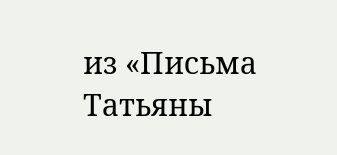из «Письма Татьяны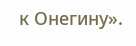к Онегину».